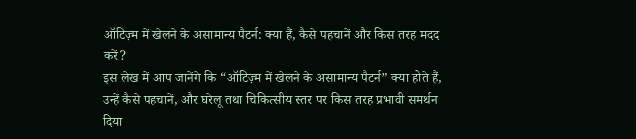ऑटिज़्म में खेलने के असामान्य पैटर्न: क्या हैं, कैसे पहचानें और किस तरह मदद करें?
इस लेख में आप जानेंगे कि “ऑटिज़्म में खेलने के असामान्य पैटर्न” क्या होते हैं, उन्हें कैसे पहचानें, और घरेलू तथा चिकित्सीय स्तर पर किस तरह प्रभावी समर्थन दिया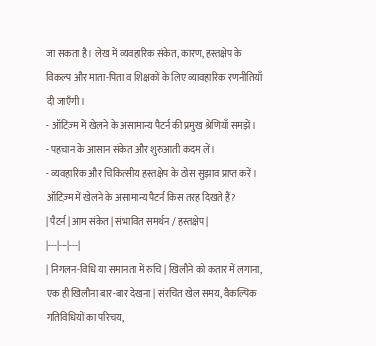जा सकता है। लेख में व्यवहारिक संकेत, कारण, हस्तक्षेप के विकल्प और माता-पिता व शिक्षकों के लिए व्यावहारिक रणनीतियाँ दी जाएँगी।
- ऑटिज़्म में खेलने के असामान्य पैटर्न की प्रमुख श्रेणियाँ समझें।
- पहचान के आसान संकेत और शुरुआती कदम लें।
- व्यवहारिक और चिकित्सीय हस्तक्षेप के ठोस सुझाव प्राप्त करें।
ऑटिज़्म में खेलने के असामान्य पैटर्न किस तरह दिखते हैं?
| पैटर्न | आम संकेत | संभावित समर्थन / हस्तक्षेप |
|---|---|---|
| निगलन-विधि या समानता में रुचि | खिलौने को कतार में लगाना, एक ही खिलौना बार-बार देखना | संरचित खेल समय, वैकल्पिक गतिविधियों का परिचय,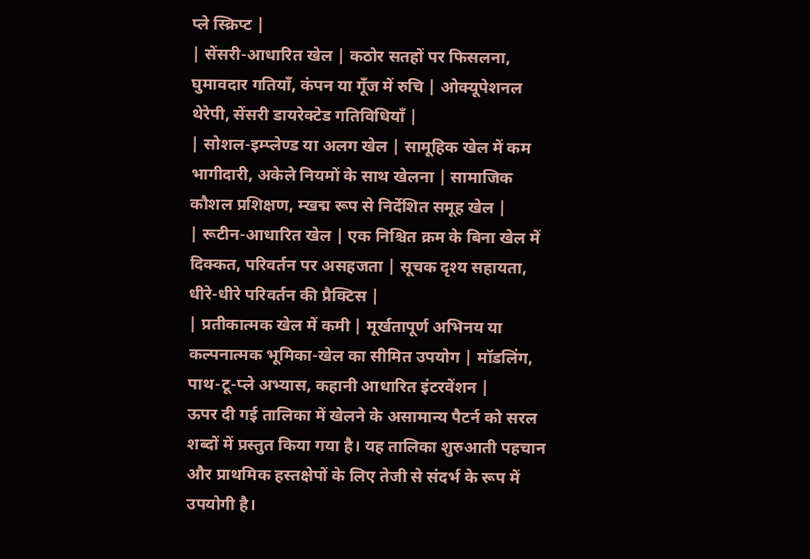प्ले स्क्रिप्ट |
| सेंसरी-आधारित खेल | कठोर सतहों पर फिसलना, घुमावदार गतियाँ, कंपन या गूँज में रुचि | ओक्यूपेशनल थेरेपी, सेंसरी डायरेक्टेड गतिविधियाँ |
| सोशल-इम्प्लेण्ड या अलग खेल | सामूहिक खेल में कम भागीदारी, अकेले नियमों के साथ खेलना | सामाजिक कौशल प्रशिक्षण, म्खद्म रूप से निर्देशित समूह खेल |
| रूटीन-आधारित खेल | एक निश्चित क्रम के बिना खेल में दिक्कत, परिवर्तन पर असहजता | सूचक दृश्य सहायता, धीरे-धीरे परिवर्तन की प्रैक्टिस |
| प्रतीकात्मक खेल में कमी | मूर्खतापूर्ण अभिनय या कल्पनात्मक भूमिका-खेल का सीमित उपयोग | मॉडलिंग, पाथ-टू-प्ले अभ्यास, कहानी आधारित इंटरवेंशन |
ऊपर दी गई तालिका में खेलने के असामान्य पैटर्न को सरल शब्दों में प्रस्तुत किया गया है। यह तालिका शुरुआती पहचान और प्राथमिक हस्तक्षेपों के लिए तेजी से संदर्भ के रूप में उपयोगी है।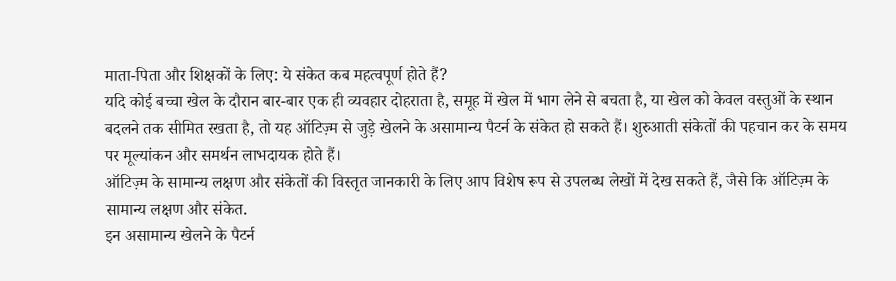माता-पिता और शिक्षकों के लिए: ये संकेत कब महत्वपूर्ण होते हैं?
यदि कोई बच्चा खेल के दौरान बार-बार एक ही व्यवहार दोहराता है, समूह में खेल में भाग लेने से बचता है, या खेल को केवल वस्तुओं के स्थान बदलने तक सीमित रखता है, तो यह ऑटिज़्म से जुड़े खेलने के असामान्य पैटर्न के संकेत हो सकते हैं। शुरुआती संकेतों की पहचान कर के समय पर मूल्यांकन और समर्थन लाभदायक होते हैं।
ऑटिज़्म के सामान्य लक्षण और संकेतों की विस्तृत जानकारी के लिए आप विशेष रूप से उपलब्ध लेखों में देख सकते हैं, जैसे कि ऑटिज़्म के सामान्य लक्षण और संकेत.
इन असामान्य खेलने के पैटर्न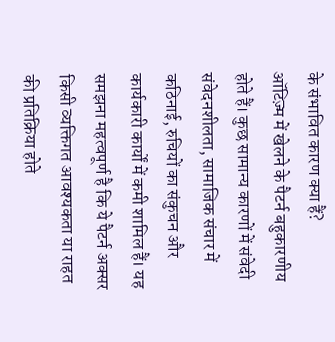के संभावित कारण क्या हैं?
ऑटिज़्म में खेलने के पैटर्न बहुकारणीय होते हैं। कुछ सामान्य कारणों में संवेदी संवेदनशीलता, सामाजिक संचार में कठिनाई, रुचियों का संकुचन और कार्यकारी कार्यों में कमी शामिल हैं। यह समझना महत्वपूर्ण है कि ये पैटर्न अक्सर किसी व्यक्तिगत आवश्यकता या राहत की प्रतिक्रिया होते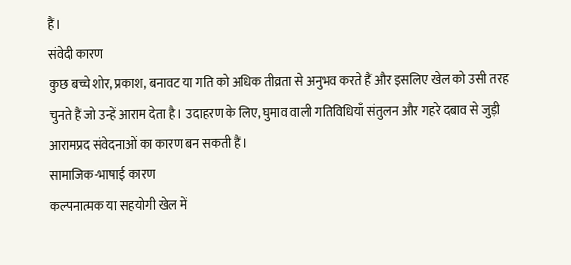हैं।
संवेदी कारण
कुछ बच्चे शोर, प्रकाश, बनावट या गति को अधिक तीव्रता से अनुभव करते हैं और इसलिए खेल को उसी तरह चुनते हैं जो उन्हें आराम देता है। उदाहरण के लिए, घुमाव वाली गतिविधियाँ संतुलन और गहरे दबाव से जुड़ी आरामप्रद संवेदनाओं का कारण बन सकती हैं।
सामाजिक-भाषाई कारण
कल्पनात्मक या सहयोगी खेल में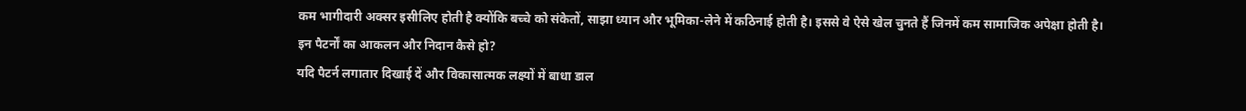कम भागीदारी अक्सर इसीलिए होती है क्योंकि बच्चे को संकेतों, साझा ध्यान और भूमिका-लेने में कठिनाई होती है। इससे वे ऐसे खेल चुनते हैं जिनमें कम सामाजिक अपेक्षा होती है।
इन पैटर्नों का आकलन और निदान कैसे हो?
यदि पैटर्न लगातार दिखाई दें और विकासात्मक लक्ष्यों में बाधा डाल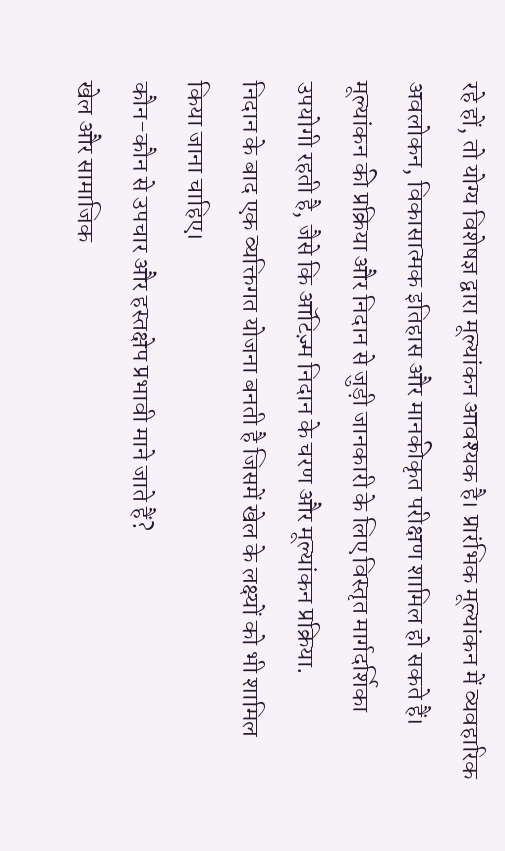रहे हों, तो योग्य विशेषज्ञ द्वारा मूल्यांकन आवश्यक है। प्रारंभिक मूल्यांकन में व्यवहारिक अवलोकन, विकासात्मक इतिहास और मानकीकृत परीक्षण शामिल हो सकते हैं। मूल्यांकन की प्रक्रिया और निदान से जुड़ी जानकारी के लिए विस्तृत मार्गदर्शिका उपयोगी रहती है, जैसे कि ऑटिज़्म निदान के चरण और मूल्यांकन प्रक्रिया.
निदान के बाद एक व्यक्तिगत योजना बनती है जिसमें खेल के लक्ष्यों को भी शामिल किया जाना चाहिए।
कौन-कौन से उपचार और हस्तक्षेप प्रभावी माने जाते हैं?
खेल और सामाजिक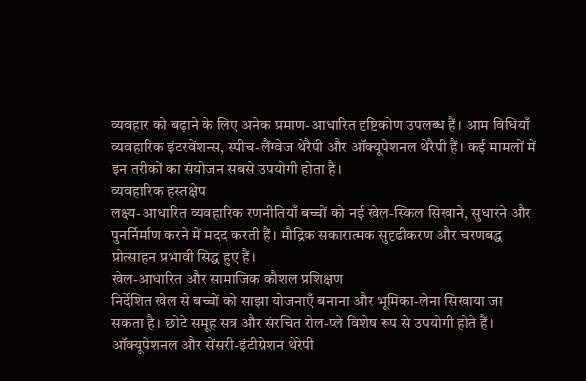व्यवहार को बढ़ाने के लिए अनेक प्रमाण-आधारित दृष्टिकोण उपलब्ध हैं। आम विधियाँ व्यवहारिक इंटरवेंशन्स, स्पीच-लैंग्वेज थेरैपी और ऑक्यूपेशनल थेरैपी हैं। कई मामलों में इन तरीकों का संयोजन सबसे उपयोगी होता है।
व्यवहारिक हस्तक्षेप
लक्ष्य-आधारित व्यवहारिक रणनीतियाँ बच्चों को नई खेल-स्किल सिखाने, सुधारने और पुनर्निर्माण करने में मदद करती हैं। मौद्रिक सकारात्मक सुदृढीकरण और चरणबद्ध प्रोत्साहन प्रभावी सिद्ध हुए हैं।
खेल-आधारित और सामाजिक कौशल प्रशिक्षण
निर्देशित खेल से बच्चों को साझा योजनाएँ बनाना और भूमिका-लेना सिखाया जा सकता है। छोटे समूह सत्र और संरचित रोल-प्ले विशेष रूप से उपयोगी होते हैं।
ऑक्यूपेशनल और सेंसरी-इंटीग्रेशन थेरेपी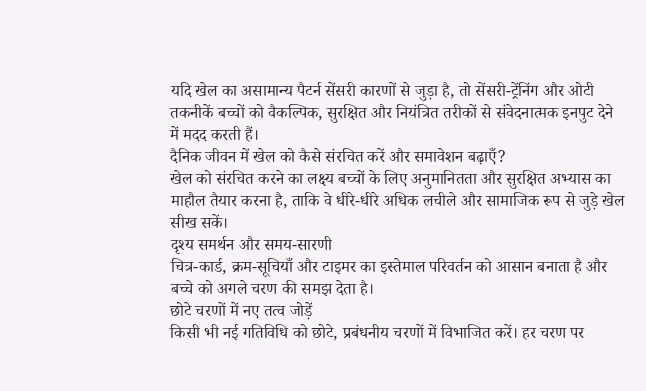यदि खेल का असामान्य पैटर्न सेंसरी कारणों से जुड़ा है, तो सेंसरी-ट्रेंनिंग और ओटी तकनीकें बच्चों को वैकल्पिक, सुरक्षित और नियंत्रित तरीकों से संवेदनात्मक इनपुट देने में मदद करती हैं।
दैनिक जीवन में खेल को कैसे संरचित करें और समावेशन बढ़ाएँ?
खेल को संरचित करने का लक्ष्य बच्चों के लिए अनुमानितता और सुरक्षित अभ्यास का माहौल तैयार करना है, ताकि वे धीरे-धीरे अधिक लचीले और सामाजिक रूप से जुड़े खेल सीख सकें।
दृश्य समर्थन और समय-सारणी
चित्र-कार्ड, क्रम-सूचियाँ और टाइमर का इस्तेमाल परिवर्तन को आसान बनाता है और बच्चे को अगले चरण की समझ देता है।
छोटे चरणों में नए तत्व जोड़ें
किसी भी नई गतिविधि को छोटे, प्रबंधनीय चरणों में विभाजित करें। हर चरण पर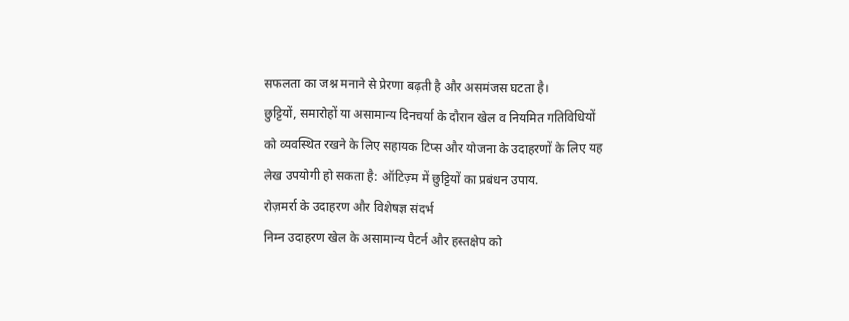सफलता का जश्न मनाने से प्रेरणा बढ़ती है और असमंजस घटता है।
छुट्टियों, समारोहों या असामान्य दिनचर्या के दौरान खेल व नियमित गतिविधियों को व्यवस्थित रखने के लिए सहायक टिप्स और योजना के उदाहरणों के लिए यह लेख उपयोगी हो सकता है: ऑटिज़्म में छुट्टियों का प्रबंधन उपाय.
रोज़मर्रा के उदाहरण और विशेषज्ञ संदर्भ
निम्न उदाहरण खेल के असामान्य पैटर्न और हस्तक्षेप को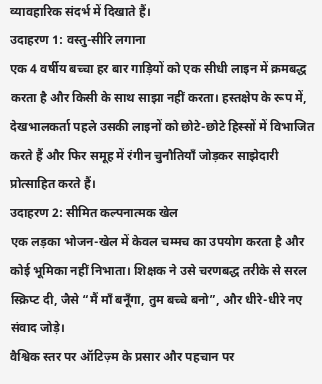व्यावहारिक संदर्भ में दिखाते हैं।
उदाहरण 1: वस्तु-सीरि लगाना
एक 4 वर्षीय बच्चा हर बार गाड़ियों को एक सीधी लाइन में क्रमबद्ध करता है और किसी के साथ साझा नहीं करता। हस्तक्षेप के रूप में, देखभालकर्ता पहले उसकी लाइनों को छोटे-छोटे हिस्सों में विभाजित करते हैं और फिर समूह में रंगीन चुनौतियाँ जोड़कर साझेदारी प्रोत्साहित करते हैं।
उदाहरण 2: सीमित कल्पनात्मक खेल
एक लड़का भोजन-खेल में केवल चम्मच का उपयोग करता है और कोई भूमिका नहीं निभाता। शिक्षक ने उसे चरणबद्ध तरीके से सरल स्क्रिप्ट दी, जैसे “मैं माँ बनूँगा, तुम बच्चे बनो”, और धीरे-धीरे नए संवाद जोड़े।
वैश्विक स्तर पर ऑटिज़्म के प्रसार और पहचान पर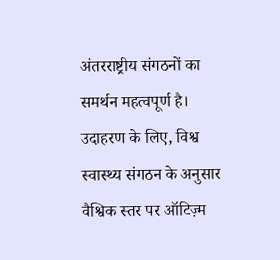अंतरराष्ट्रीय संगठनों का समर्थन महत्वपूर्ण है। उदाहरण के लिए, विश्व स्वास्थ्य संगठन के अनुसार वैश्विक स्तर पर ऑटिज़्म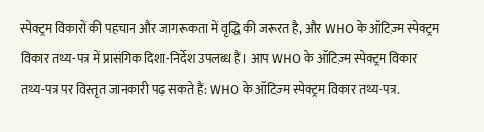स्पेक्ट्रम विकारों की पहचान और जागरूकता में वृद्धि की जरूरत है, और WHO के ऑटिज़्म स्पेक्ट्रम विकार तथ्य-पत्र में प्रासंगिक दिशा-निर्देश उपलब्ध हैं। आप WHO के ऑटिज़्म स्पेक्ट्रम विकार तथ्य-पत्र पर विस्तृत जानकारी पढ़ सकते हैं: WHO के ऑटिज़्म स्पेक्ट्रम विकार तथ्य-पत्र.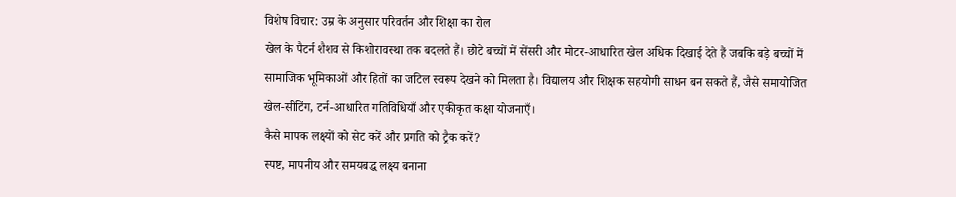विशेष विचार: उम्र के अनुसार परिवर्तन और शिक्षा का रोल
खेल के पैटर्न शैशव से किशोरावस्था तक बदलते हैं। छोटे बच्चों में सेंसरी और मोटर-आधारित खेल अधिक दिखाई देते हैं जबकि बड़े बच्चों में सामाजिक भूमिकाओं और हितों का जटिल स्वरूप देखने को मिलता है। विद्यालय और शिक्षक सहयोगी साधन बन सकते हैं, जैसे समायोजित खेल-सीटिंग, टर्न-आधारित गतिविधियाँ और एकीकृत कक्षा योजनाएँ।
कैसे मापक लक्ष्यों को सेट करें और प्रगति को ट्रैक करें?
स्पष्ट, मापनीय और समयबद्ध लक्ष्य बनाना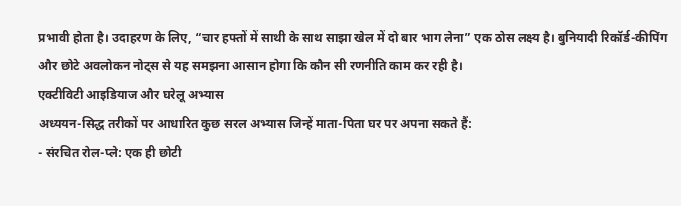प्रभावी होता है। उदाहरण के लिए, “चार हफ्तों में साथी के साथ साझा खेल में दो बार भाग लेना” एक ठोस लक्ष्य है। बुनियादी रिकॉर्ड-कीपिंग और छोटे अवलोकन नोट्स से यह समझना आसान होगा कि कौन सी रणनीति काम कर रही है।
एक्टीविटी आइडियाज और घरेलू अभ्यास
अध्ययन-सिद्ध तरीकों पर आधारित कुछ सरल अभ्यास जिन्हें माता-पिता घर पर अपना सकते हैं:
- संरचित रोल-प्ले: एक ही छोटी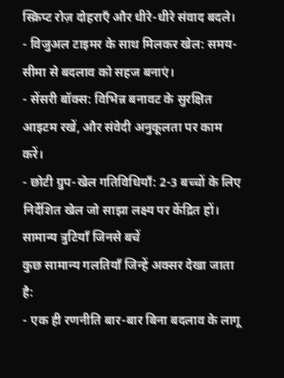स्क्रिप्ट रोज़ दोहराएँ और धीरे-धीरे संवाद बदले।
- विजुअल टाइमर के साथ मिलकर खेल: समय-सीमा से बदलाव को सहज बनाएं।
- सेंसरी बॉक्स: विभिन्न बनावट के सुरक्षित आइटम रखें, और संवेदी अनुकूलता पर काम करें।
- छोटी ग्रुप-खेल गतिविधियाँ: 2-3 बच्चों के लिए निर्देशित खेल जो साझा लक्ष्य पर केंद्रित हों।
सामान्य त्रुटियाँ जिनसे बचें
कुछ सामान्य गलतियाँ जिन्हें अक्सर देखा जाता है:
- एक ही रणनीति बार-बार बिना बदलाव के लागू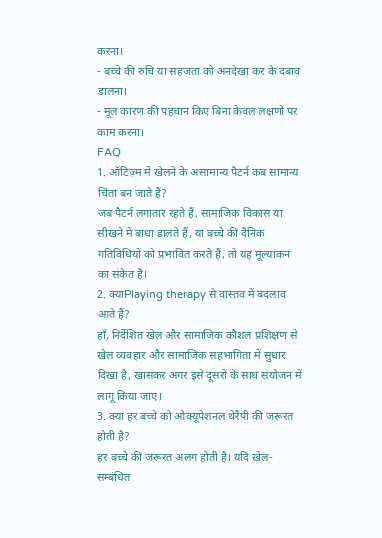करना।
- बच्चे की रुचि या सहजता को अनदेखा कर के दबाव डालना।
- मूल कारण की पहचान किए बिना केवल लक्षणों पर काम करना।
FAQ
1. ऑटिज़्म में खेलने के असामान्य पैटर्न कब सामान्य चिंता बन जाते हैं?
जब पैटर्न लगातार रहते हैं, सामाजिक विकास या सीखने में बाधा डालते हैं, या बच्चे की दैनिक गतिविधियों को प्रभावित करते हैं, तो यह मूल्यांकन का संकेत है।
2. क्याPlaying therapy से वास्तव में बदलाव आते हैं?
हाँ, निर्देशित खेल और सामाजिक कौशल प्रशिक्षण से खेल व्यवहार और सामाजिक सहभागिता में सुधार दिखा है, खासकर अगर इसे दूसरों के साथ संयोजन में लागू किया जाए।
3. क्या हर बच्चे को ओक्यूपेशनल थेरैपी की जरूरत होती है?
हर बच्चे की जरूरत अलग होती है। यदि खेल-सम्बंधित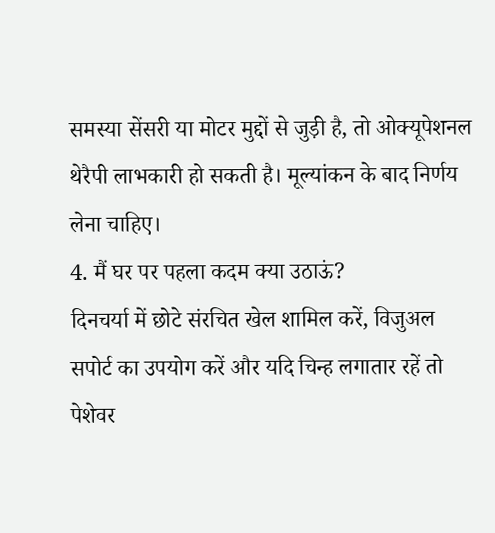समस्या सेंसरी या मोटर मुद्दों से जुड़ी है, तो ओक्यूपेशनल थेरैपी लाभकारी हो सकती है। मूल्यांकन के बाद निर्णय लेना चाहिए।
4. मैं घर पर पहला कदम क्या उठाऊं?
दिनचर्या में छोटे संरचित खेल शामिल करें, विजुअल सपोर्ट का उपयोग करें और यदि चिन्ह लगातार रहें तो पेशेवर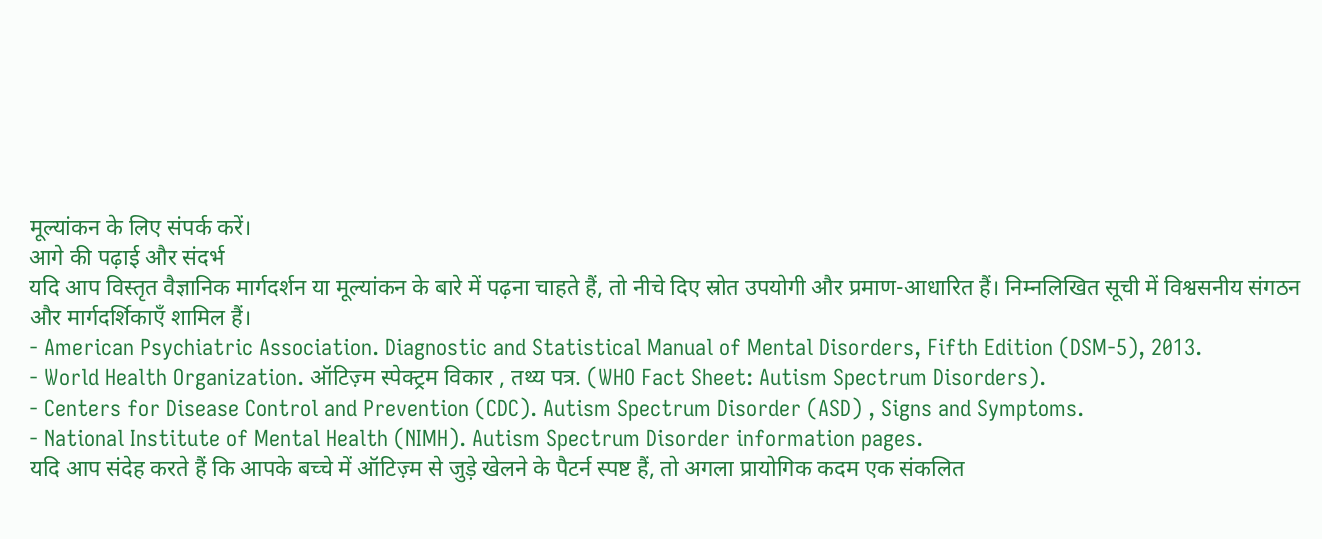मूल्यांकन के लिए संपर्क करें।
आगे की पढ़ाई और संदर्भ
यदि आप विस्तृत वैज्ञानिक मार्गदर्शन या मूल्यांकन के बारे में पढ़ना चाहते हैं, तो नीचे दिए स्रोत उपयोगी और प्रमाण-आधारित हैं। निम्नलिखित सूची में विश्वसनीय संगठन और मार्गदर्शिकाएँ शामिल हैं।
- American Psychiatric Association. Diagnostic and Statistical Manual of Mental Disorders, Fifth Edition (DSM-5), 2013.
- World Health Organization. ऑटिज़्म स्पेक्ट्रम विकार , तथ्य पत्र. (WHO Fact Sheet: Autism Spectrum Disorders).
- Centers for Disease Control and Prevention (CDC). Autism Spectrum Disorder (ASD) , Signs and Symptoms.
- National Institute of Mental Health (NIMH). Autism Spectrum Disorder information pages.
यदि आप संदेह करते हैं कि आपके बच्चे में ऑटिज़्म से जुड़े खेलने के पैटर्न स्पष्ट हैं, तो अगला प्रायोगिक कदम एक संकलित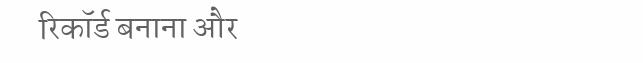रिकॉर्ड बनाना और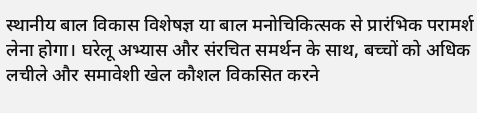स्थानीय बाल विकास विशेषज्ञ या बाल मनोचिकित्सक से प्रारंभिक परामर्श लेना होगा। घरेलू अभ्यास और संरचित समर्थन के साथ, बच्चों को अधिक लचीले और समावेशी खेल कौशल विकसित करने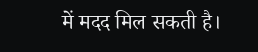में मदद मिल सकती है।